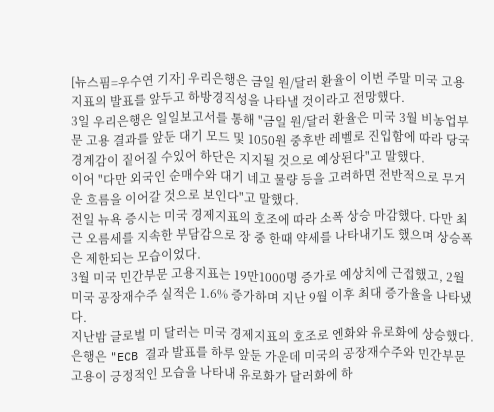[뉴스핌=우수연 기자] 우리은행은 금일 원/달러 환율이 이번 주말 미국 고용지표의 발표를 앞두고 하방경직성을 나타낼 것이라고 전망했다.
3일 우리은행은 일일보고서를 통해 "금일 원/달러 환율은 미국 3월 비농업부문 고용 결과를 앞둔 대기 모드 및 1050원 중후반 레벨로 진입함에 따라 당국 경계감이 짙어질 수있어 하단은 지지될 것으로 예상된다"고 말했다.
이어 "다만 외국인 순매수와 대기 네고 물량 등을 고려하면 전반적으로 무거운 흐름을 이어갈 것으로 보인다"고 말했다.
전일 뉴욕 증시는 미국 경제지표의 호조에 따라 소폭 상승 마감했다. 다만 최근 오름세를 지속한 부담감으로 장 중 한때 약세를 나타내기도 했으며 상승폭은 제한되는 모습이었다.
3월 미국 민간부문 고용지표는 19만1000명 증가로 예상치에 근접했고, 2월 미국 공장재수주 실적은 1.6% 증가하며 지난 9월 이후 최대 증가율을 나타냈다.
지난밤 글로벌 미 달러는 미국 경제지표의 호조로 엔화와 유로화에 상승했다.
은행은 "ECB 결과 발표를 하루 앞둔 가운데 미국의 공장재수주와 민간부문 고용이 긍정적인 모습을 나타내 유로화가 달러화에 하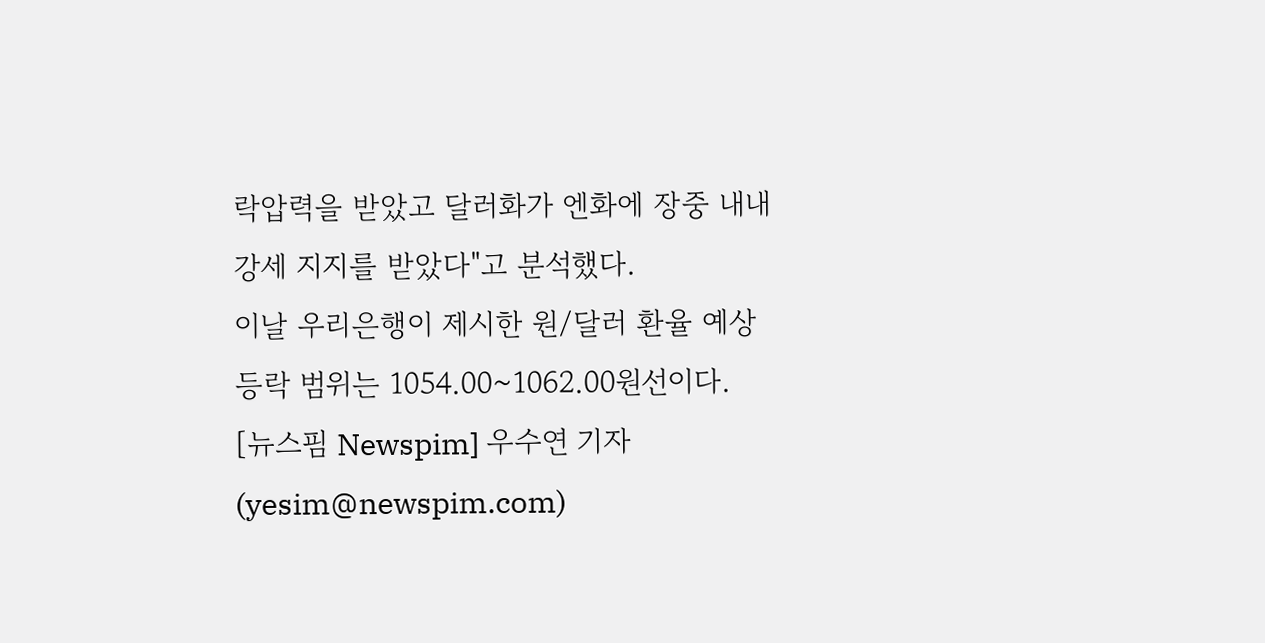락압력을 받았고 달러화가 엔화에 장중 내내 강세 지지를 받았다"고 분석했다.
이날 우리은행이 제시한 원/달러 환율 예상 등락 범위는 1054.00~1062.00원선이다.
[뉴스핌 Newspim] 우수연 기자 (yesim@newspim.com)